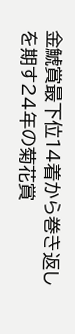金鯱賞最下位14着から巻き返しを期す24年の菊花賞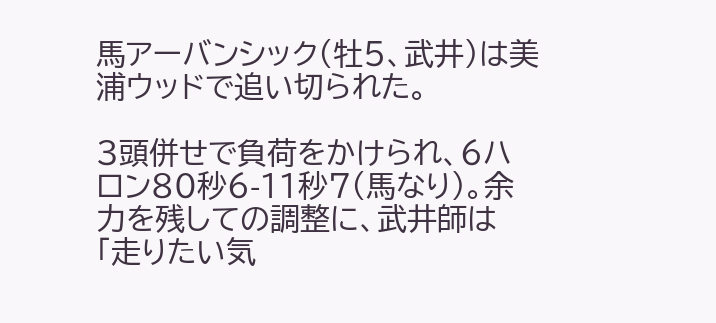馬アーバンシック(牡5、武井)は美浦ウッドで追い切られた。

3頭併せで負荷をかけられ、6ハロン80秒6-11秒7(馬なり)。余力を残しての調整に、武井師は「走りたい気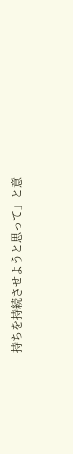持ちを持続させようと思って」と意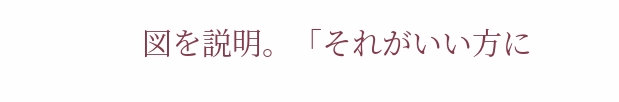図を説明。「それがいい方に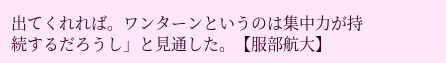出てくれれば。ワンターンというのは集中力が持続するだろうし」と見通した。【服部航大】